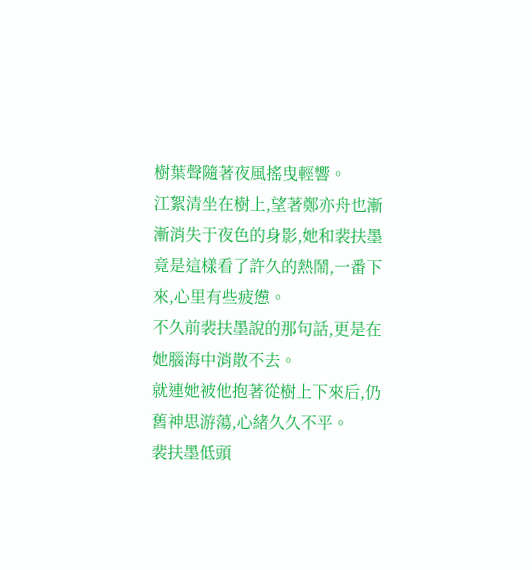樹葉聲隨著夜風搖曳輕響。
江絮清坐在樹上,望著鄭亦舟也漸漸消失于夜色的身影,她和裴扶墨竟是這樣看了許久的熱鬧,一番下來,心里有些疲憊。
不久前裴扶墨說的那句話,更是在她腦海中消散不去。
就連她被他抱著從樹上下來后,仍舊神思游蕩,心緒久久不平。
裴扶墨低頭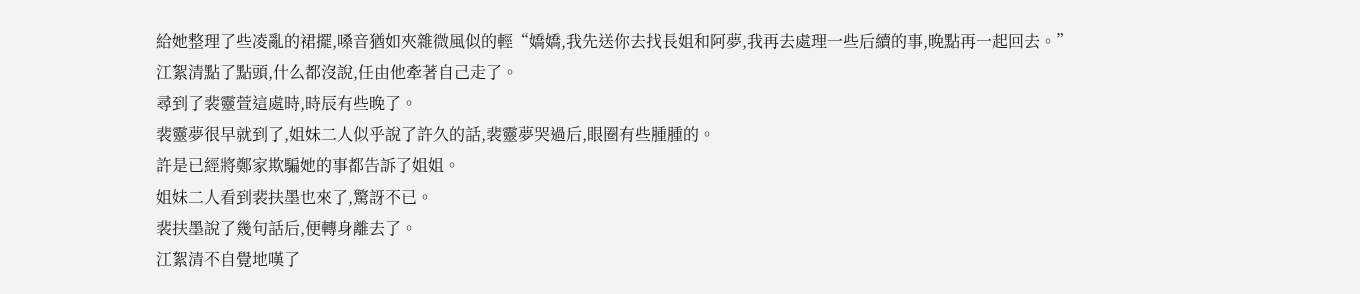給她整理了些凌亂的裙擺,嗓音猶如夾雜微風似的輕“嬌嬌,我先送你去找長姐和阿夢,我再去處理一些后續的事,晚點再一起回去。”
江絮清點了點頭,什么都沒說,任由他牽著自己走了。
尋到了裴靈萱這處時,時辰有些晚了。
裴靈夢很早就到了,姐妹二人似乎說了許久的話,裴靈夢哭過后,眼圈有些腫腫的。
許是已經將鄭家欺騙她的事都告訴了姐姐。
姐妹二人看到裴扶墨也來了,驚訝不已。
裴扶墨說了幾句話后,便轉身離去了。
江絮清不自覺地嘆了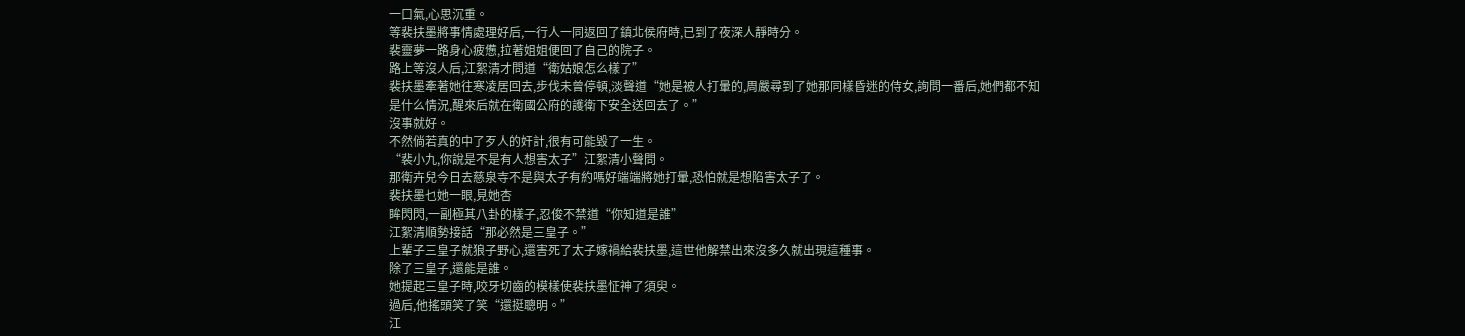一口氣,心思沉重。
等裴扶墨將事情處理好后,一行人一同返回了鎮北侯府時,已到了夜深人靜時分。
裴靈夢一路身心疲憊,拉著姐姐便回了自己的院子。
路上等沒人后,江絮清才問道“衛姑娘怎么樣了”
裴扶墨牽著她往寒凌居回去,步伐未曾停頓,淡聲道“她是被人打暈的,周嚴尋到了她那同樣昏迷的侍女,詢問一番后,她們都不知是什么情況,醒來后就在衛國公府的護衛下安全送回去了。”
沒事就好。
不然倘若真的中了歹人的奸計,很有可能毀了一生。
“裴小九,你說是不是有人想害太子”江絮清小聲問。
那衛卉兒今日去慈泉寺不是與太子有約嗎好端端將她打暈,恐怕就是想陷害太子了。
裴扶墨乜她一眼,見她杏
眸閃閃,一副極其八卦的樣子,忍俊不禁道“你知道是誰”
江絮清順勢接話“那必然是三皇子。”
上輩子三皇子就狼子野心,還害死了太子嫁禍給裴扶墨,這世他解禁出來沒多久就出現這種事。
除了三皇子,還能是誰。
她提起三皇子時,咬牙切齒的模樣使裴扶墨怔神了須臾。
過后,他搖頭笑了笑“還挺聰明。”
江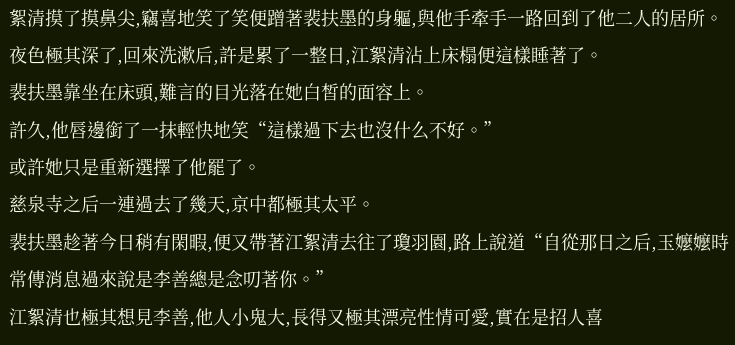絮清摸了摸鼻尖,竊喜地笑了笑便蹭著裴扶墨的身軀,與他手牽手一路回到了他二人的居所。
夜色極其深了,回來洗漱后,許是累了一整日,江絮清沾上床榻便這樣睡著了。
裴扶墨靠坐在床頭,難言的目光落在她白皙的面容上。
許久,他唇邊銜了一抹輕快地笑“這樣過下去也沒什么不好。”
或許她只是重新選擇了他罷了。
慈泉寺之后一連過去了幾天,京中都極其太平。
裴扶墨趁著今日稍有閑暇,便又帶著江絮清去往了瓊羽園,路上說道“自從那日之后,玉嬤嬤時常傳消息過來說是李善總是念叨著你。”
江絮清也極其想見李善,他人小鬼大,長得又極其漂亮性情可愛,實在是招人喜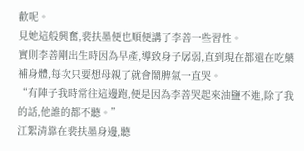歡呢。
見她這般興奮,裴扶墨便也順便講了李善一些習性。
實則李善剛出生時因為早產,導致身子孱弱,直到現在都還在吃藥補身體,每次只要想母親了就會鬧脾氣一直哭。
“有陣子我時常往這邊跑,便是因為李善哭起來油鹽不進,除了我的話,他誰的都不聽。”
江絮清靠在裴扶墨身邊,聽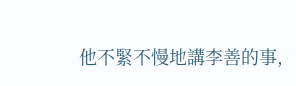他不緊不慢地講李善的事,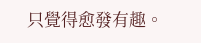只覺得愈發有趣。